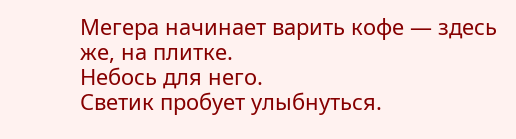Мегера начинает варить кофе — здесь же, на плитке.
Небось для него.
Светик пробует улыбнуться.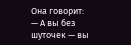Она говорит:
— А вы без шуточек — вы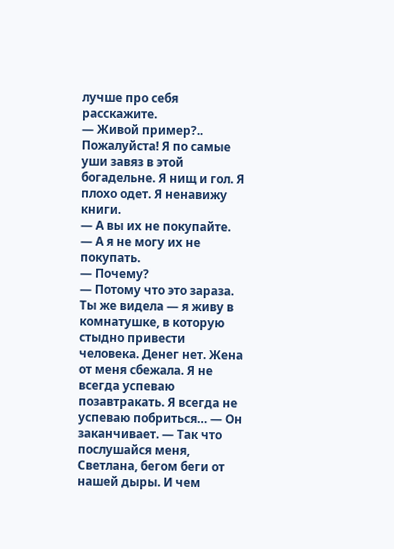лучше про себя расскажите.
— Живой пример?.. Пожалуйста! Я по самые уши завяз в этой богадельне. Я нищ и гол. Я плохо одет. Я ненавижу книги.
— А вы их не покупайте.
— А я не могу их не покупать.
— Почему?
— Потому что это зараза. Ты же видела — я живу в комнатушке, в которую стыдно привести человека. Денег нет. Жена от меня сбежала. Я не всегда успеваю позавтракать. Я всегда не успеваю побриться… — Он заканчивает. — Так что послушайся меня, Светлана, бегом беги от нашей дыры. И чем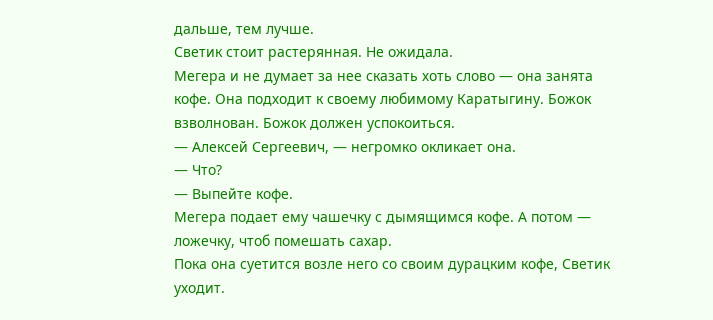дальше, тем лучше.
Светик стоит растерянная. Не ожидала.
Мегера и не думает за нее сказать хоть слово — она занята кофе. Она подходит к своему любимому Каратыгину. Божок взволнован. Божок должен успокоиться.
— Алексей Сергеевич, — негромко окликает она.
— Что?
— Выпейте кофе.
Мегера подает ему чашечку с дымящимся кофе. А потом — ложечку, чтоб помешать сахар.
Пока она суетится возле него со своим дурацким кофе, Светик уходит.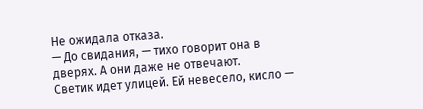Не ожидала отказа.
— До свидания, — тихо говорит она в дверях. А они даже не отвечают.
Светик идет улицей. Ей невесело, кисло —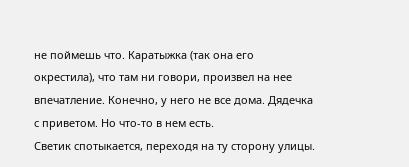не поймешь что. Каратыжка (так она его окрестила), что там ни говори, произвел на нее впечатление. Конечно, у него не все дома. Дядечка с приветом. Но что-то в нем есть.
Светик спотыкается, переходя на ту сторону улицы.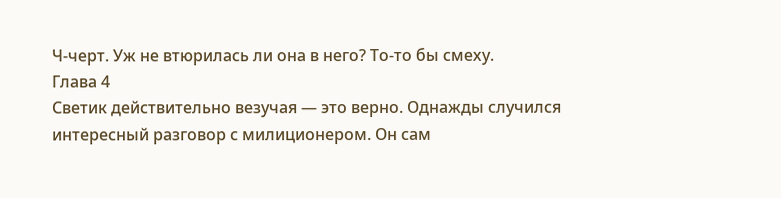Ч-черт. Уж не втюрилась ли она в него? То-то бы смеху.
Глава 4
Светик действительно везучая — это верно. Однажды случился интересный разговор с милиционером. Он сам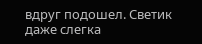вдруг подошел. Светик даже слегка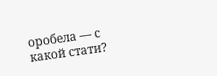оробела — с какой стати?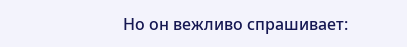Но он вежливо спрашивает: